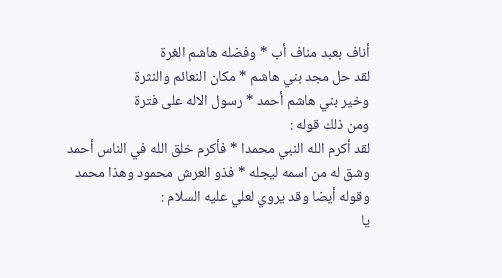أناف بعبد مناف أب * وفضله هاشم الغرة
لقد حل مجد بني هاشم * مكان النعائم والنثرة
وخير بني هاشم أحمد * رسول الاله على فترة
ومن ذلك قوله :
لقد أكرم الله النبي محمدا * فأكرم خلق الله في الناس أحمد
وشق له من اسمه ليجله * فذو العرش محمود وهذا محمد
وقوله أيضا وقد يروي لعلي عليه السلام :
يا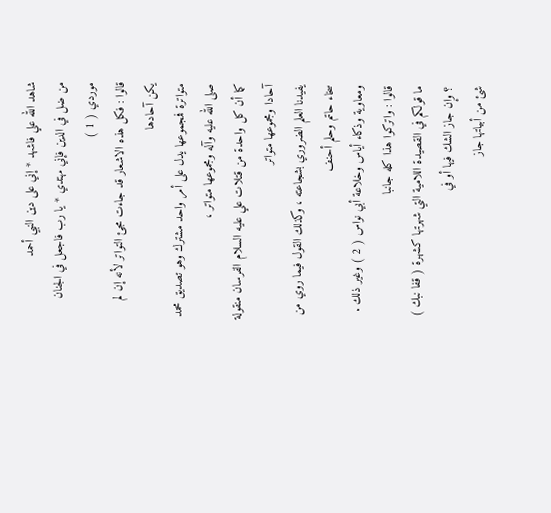شاهد الله علي فاشهد * إني على دين النبي أحمد
من ضل في الدين فإني مهتدي * يا رب فاجعل في الجنان موردي ( 1 )
قالوا : فكل هذه الاشعار قد جاءت مجئ التواتر لأنه إن لم يكن آحادها
متواترة فمجموعها يدل على أمر واحد مشترك وهو تصديق محمد صلى الله عليه وآله ومجموعها متواتر ،
كما أن كل واحدة من قتلات علي عليه السلام الفرسان منقولة آحادا ومجموعها متواتر
يفيدنا العلم الضروري بشجاعته ، وكذلك القول فيما روي من سخاء حاتم وحلم أحنف
ومعاوية وذكاء أياس وخلاعة أبي نواس ( 2 ) وغير ذلك . قالوا : واتركوا هذا كله جانبا
ما قولكم في القصيدة اللامية التي شهرتها كشهرة ( قفا نبك ) ؟ وإن جاز الشك فيها أو في
شئ من أبياتها جاز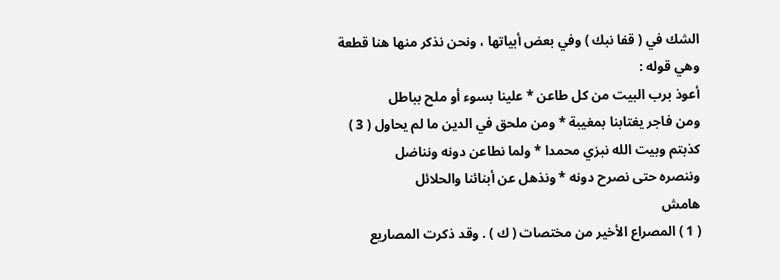الشك في ( قفا نبك ) وفي بعض أبياتها ، ونحن نذكر منها هنا قطعة
وهي قوله :
أعوذ برب البيت من كل طاعن * علينا بسوء أو ملح بباطل
ومن فاجر يغتابنا بمغيبة * ومن ملحق في الدين ما لم يحاول ( 3 )
كذبتم وبيت الله نبزي محمدا * ولما نطاعن دونه ونناضل
وننصره حتى نصرح دونه * ونذهل عن أبنائنا والحلائل
هامش
( 1 ) المصراع الأخير من مختصات ( ك ) . وقد ذكرت المصاريع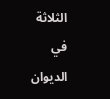الثلاثة في الديوان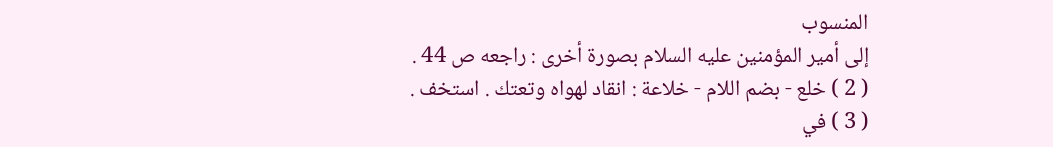المنسوب
إلى أمير المؤمنين عليه السلام بصورة أخرى : راجعه ص 44 .
( 2 ) خلع - بضم اللام - خلاعة : انقاد لهواه وتعتك . استخف .
( 3 ) في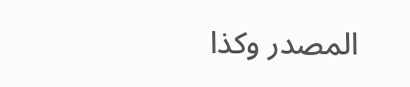المصدر وكذا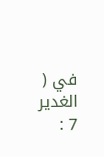في ( الغدير 7 :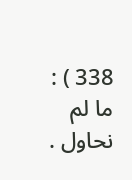338 ) : ما لم نحاول .